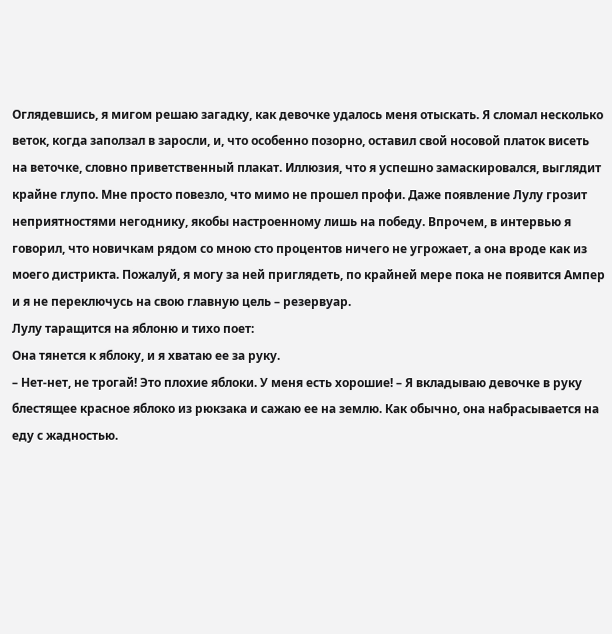Оглядевшись, я мигом решаю загадку, как девочке удалось меня отыскать. Я сломал несколько веток, когда заползал в заросли, и, что особенно позорно, оставил свой носовой платок висеть на веточке, словно приветственный плакат. Иллюзия, что я успешно замаскировался, выглядит крайне глупо. Мне просто повезло, что мимо не прошел профи. Даже появление Лулу грозит неприятностями негоднику, якобы настроенному лишь на победу. Впрочем, в интервью я говорил, что новичкам рядом со мною сто процентов ничего не угрожает, а она вроде как из моего дистрикта. Пожалуй, я могу за ней приглядеть, по крайней мере пока не появится Ампер и я не переключусь на свою главную цель – резервуар.
Лулу таращится на яблоню и тихо поет:
Она тянется к яблоку, и я хватаю ее за руку.
– Нет-нет, не трогай! Это плохие яблоки. У меня есть хорошие! – Я вкладываю девочке в руку блестящее красное яблоко из рюкзака и сажаю ее на землю. Как обычно, она набрасывается на еду с жадностью.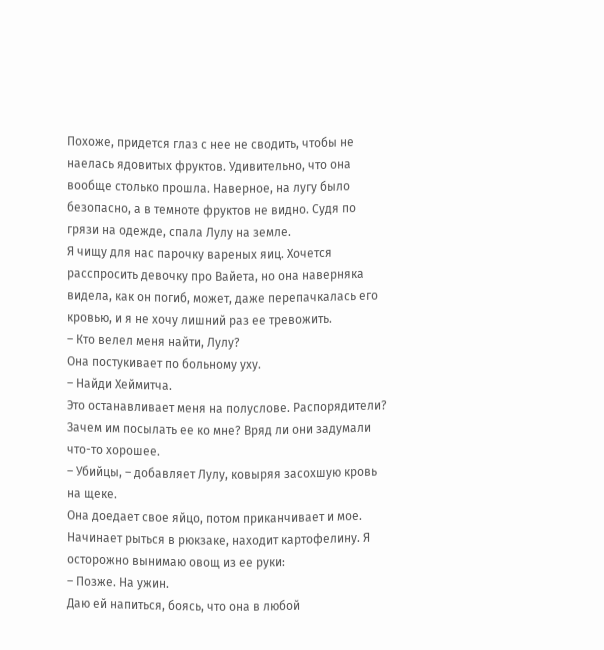Похоже, придется глаз с нее не сводить, чтобы не наелась ядовитых фруктов. Удивительно, что она вообще столько прошла. Наверное, на лугу было безопасно, а в темноте фруктов не видно. Судя по грязи на одежде, спала Лулу на земле.
Я чищу для нас парочку вареных яиц. Хочется расспросить девочку про Вайета, но она наверняка видела, как он погиб, может, даже перепачкалась его кровью, и я не хочу лишний раз ее тревожить.
– Кто велел меня найти, Лулу?
Она постукивает по больному уху.
– Найди Хеймитча.
Это останавливает меня на полуслове. Распорядители? Зачем им посылать ее ко мне? Вряд ли они задумали что-то хорошее.
– Убийцы, – добавляет Лулу, ковыряя засохшую кровь на щеке.
Она доедает свое яйцо, потом приканчивает и мое. Начинает рыться в рюкзаке, находит картофелину. Я осторожно вынимаю овощ из ее руки:
– Позже. На ужин.
Даю ей напиться, боясь, что она в любой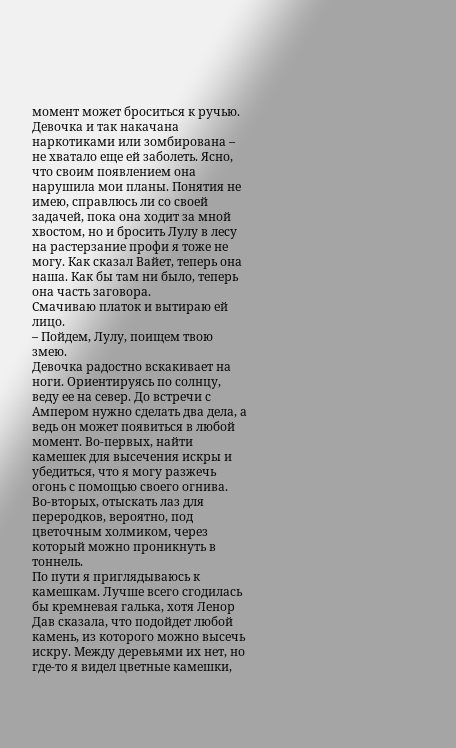момент может броситься к ручью. Девочка и так накачана наркотиками или зомбирована – не хватало еще ей заболеть. Ясно, что своим появлением она нарушила мои планы. Понятия не имею, справлюсь ли со своей задачей, пока она ходит за мной хвостом, но и бросить Лулу в лесу на растерзание профи я тоже не могу. Как сказал Вайет, теперь она наша. Как бы там ни было, теперь она часть заговора.
Смачиваю платок и вытираю ей лицо.
– Пойдем, Лулу, поищем твою змею.
Девочка радостно вскакивает на ноги. Ориентируясь по солнцу, веду ее на север. До встречи с Ампером нужно сделать два дела, а ведь он может появиться в любой момент. Во-первых, найти камешек для высечения искры и убедиться, что я могу разжечь огонь с помощью своего огнива. Во-вторых, отыскать лаз для переродков, вероятно, под цветочным холмиком, через который можно проникнуть в тоннель.
По пути я приглядываюсь к камешкам. Лучше всего сгодилась бы кремневая галька, хотя Ленор Дав сказала, что подойдет любой камень, из которого можно высечь искру. Между деревьями их нет, но где-то я видел цветные камешки,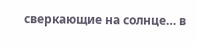сверкающие на солнце… в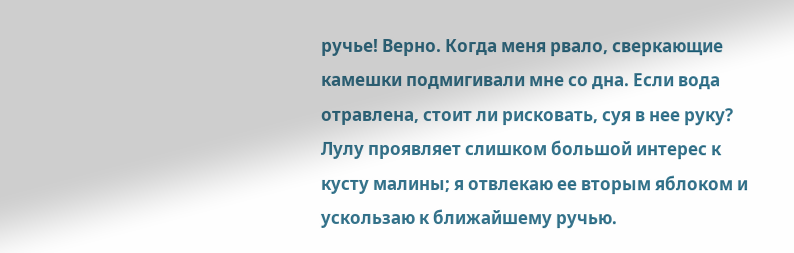ручье! Верно. Когда меня рвало, сверкающие камешки подмигивали мне со дна. Если вода отравлена, стоит ли рисковать, суя в нее руку?
Лулу проявляет слишком большой интерес к кусту малины; я отвлекаю ее вторым яблоком и ускользаю к ближайшему ручью.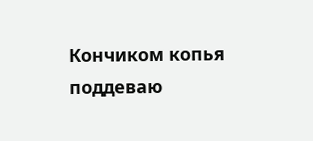Кончиком копья поддеваю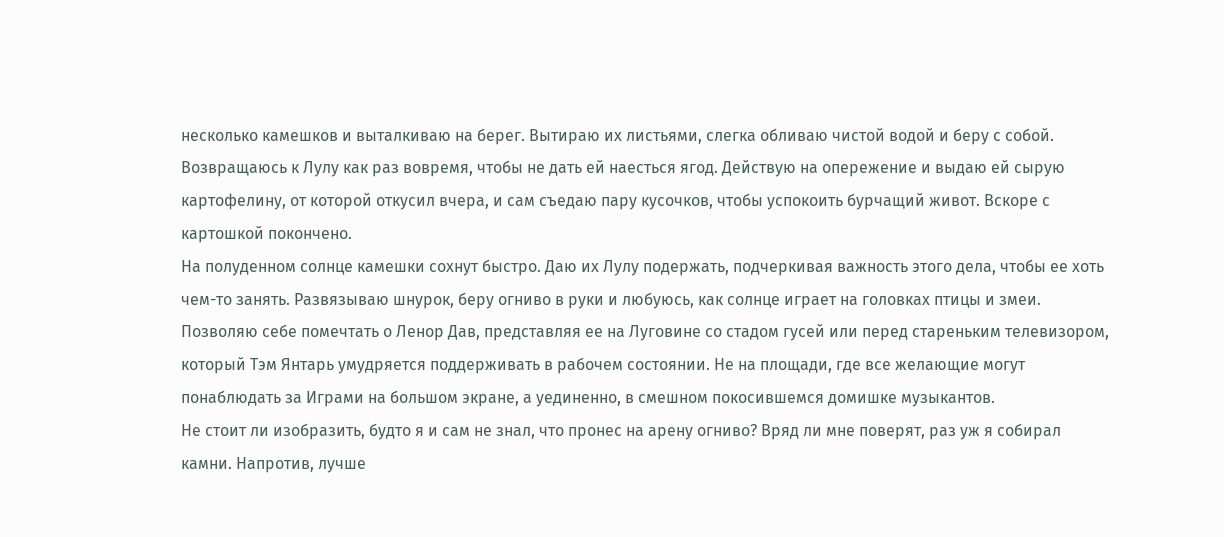несколько камешков и выталкиваю на берег. Вытираю их листьями, слегка обливаю чистой водой и беру с собой. Возвращаюсь к Лулу как раз вовремя, чтобы не дать ей наесться ягод. Действую на опережение и выдаю ей сырую картофелину, от которой откусил вчера, и сам съедаю пару кусочков, чтобы успокоить бурчащий живот. Вскоре с картошкой покончено.
На полуденном солнце камешки сохнут быстро. Даю их Лулу подержать, подчеркивая важность этого дела, чтобы ее хоть чем-то занять. Развязываю шнурок, беру огниво в руки и любуюсь, как солнце играет на головках птицы и змеи. Позволяю себе помечтать о Ленор Дав, представляя ее на Луговине со стадом гусей или перед стареньким телевизором, который Тэм Янтарь умудряется поддерживать в рабочем состоянии. Не на площади, где все желающие могут понаблюдать за Играми на большом экране, а уединенно, в смешном покосившемся домишке музыкантов.
Не стоит ли изобразить, будто я и сам не знал, что пронес на арену огниво? Вряд ли мне поверят, раз уж я собирал камни. Напротив, лучше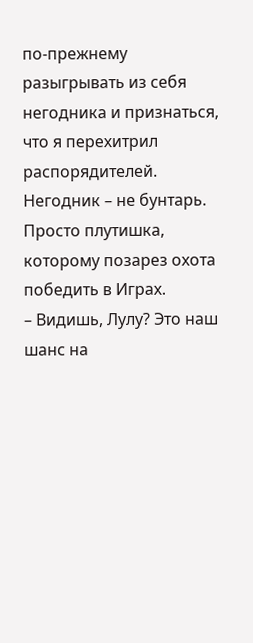по-прежнему разыгрывать из себя негодника и признаться, что я перехитрил распорядителей. Негодник – не бунтарь. Просто плутишка, которому позарез охота победить в Играх.
– Видишь, Лулу? Это наш шанс на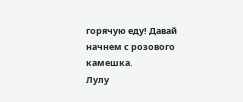горячую еду! Давай начнем с розового камешка.
Лулу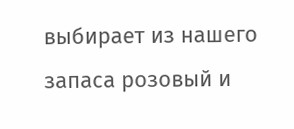выбирает из нашего запаса розовый и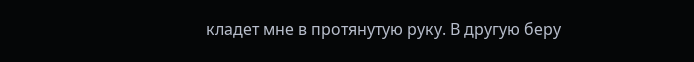кладет мне в протянутую руку. В другую беру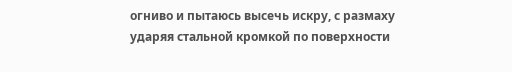огниво и пытаюсь высечь искру, с размаху ударяя стальной кромкой по поверхности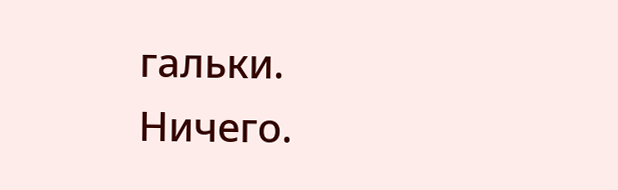гальки. Ничего.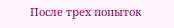После трех попыток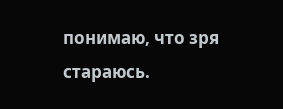понимаю, что зря стараюсь.